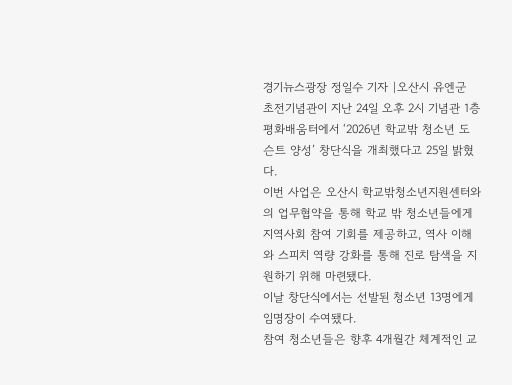경기뉴스광장 정일수 기자 |오산시 유엔군 초전기념관이 지난 24일 오후 2시 기념관 1층 평화배움터에서 ‘2026년 학교밖 청소년 도슨트 양성’ 창단식을 개최했다고 25일 밝혔다.
이번 사업은 오산시 학교밖청소년지원센터와의 업무협약을 통해 학교 밖 청소년들에게 지역사회 참여 기회를 제공하고, 역사 이해와 스피치 역량 강화를 통해 진로 탐색을 지원하기 위해 마련됐다.
이날 창단식에서는 선발된 청소년 13명에게 임명장이 수여됐다.
참여 청소년들은 향후 4개월간 체계적인 교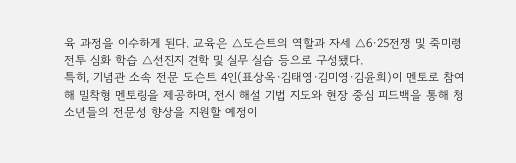육 과정을 이수하게 된다. 교육은 △도슨트의 역할과 자세 △6·25전쟁 및 죽미령 전투 심화 학습 △선진지 견학 및 실무 실습 등으로 구성됐다.
특히, 기념관 소속 전문 도슨트 4인(표상옥·김태영·김미영·김윤희)이 멘토로 참여해 밀착형 멘토링을 제공하며, 전시 해설 기법 지도와 현장 중심 피드백을 통해 청소년들의 전문성 향상을 지원할 예정이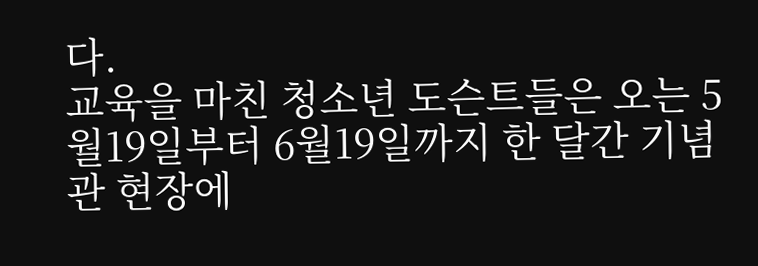다.
교육을 마친 청소년 도슨트들은 오는 5월19일부터 6월19일까지 한 달간 기념관 현장에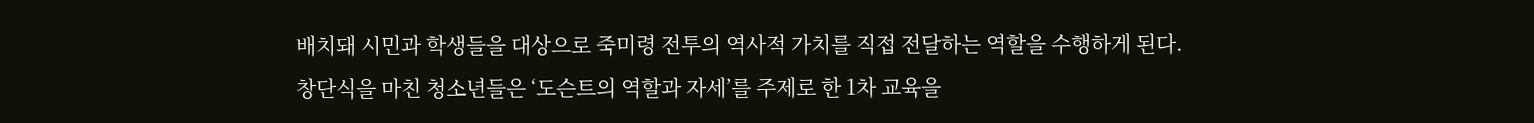배치돼 시민과 학생들을 대상으로 죽미령 전투의 역사적 가치를 직접 전달하는 역할을 수행하게 된다.
창단식을 마친 청소년들은 ‘도슨트의 역할과 자세’를 주제로 한 1차 교육을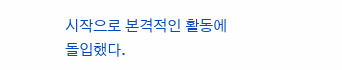시작으로 본격적인 활동에 돌입했다.